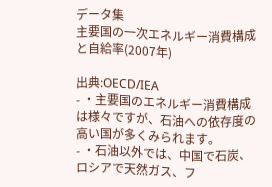データ集
主要国の一次エネルギー消費構成と自給率(2007年)

出典:OECD/IEA
- ・主要国のエネルギー消費構成は様々ですが、石油への依存度の高い国が多くみられます。
- ・石油以外では、中国で石炭、ロシアで天然ガス、フ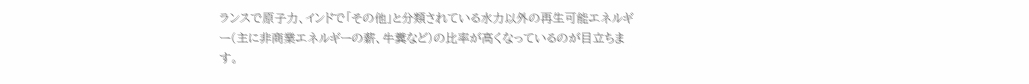ランスで原子力、インドで「その他」と分類されている水力以外の再生可能エネルギー(主に非商業エネルギーの薪、牛糞など)の比率が高くなっているのが目立ちます。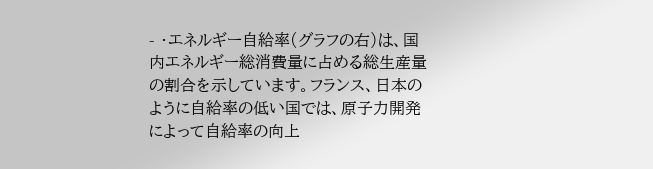- ・エネルギー自給率(グラフの右)は、国内エネルギー総消費量に占める総生産量の割合を示しています。フランス、日本のように自給率の低い国では、原子力開発によって自給率の向上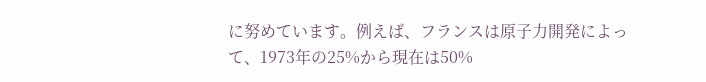に努めています。例えば、フランスは原子力開発によって、1973年の25%から現在は50%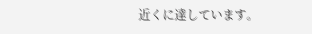近くに達しています。